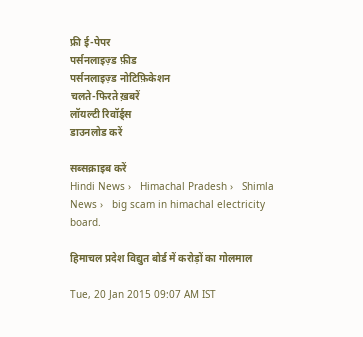फ्री ई-पेपर
पर्सनलाइज़्ड फ़ीड
पर्सनलाइज़्ड नोटिफ़िकेशन
चलते-फिरते ख़बरें
लॉयल्टी रिवॉर्ड्स
डाउनलोड करें

सब्सक्राइब करें
Hindi News ›   Himachal Pradesh ›   Shimla News ›   big scam in himachal electricity board.

हिमाचल प्रदेश विद्युत बोर्ड में करोड़ों का गोलमाल

Tue, 20 Jan 2015 09:07 AM IST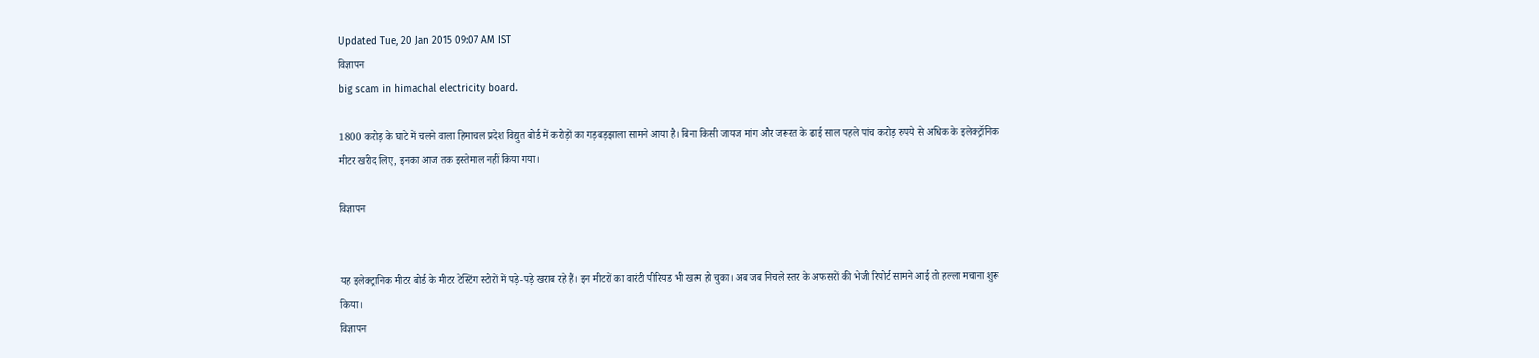Updated Tue, 20 Jan 2015 09:07 AM IST
विज्ञापन
big scam in himachal electricity board.

1800 करोड़ के घाटे में चलने वाला हिमाचल प्रदेश विद्युत बोर्ड में करोड़ों का गड़बड़झाला सामने आया है। बिना किसी जायज मांग और जरूरत के ढाई साल पहले पांच करोड़ रुपये से अधिक के इलेक्ट्रॉनिक मीटर खरीद लिए, इनका आज तक इस्तेमाल नहीं किया गया।

विज्ञापन


यह इलेक्ट्रानिक मीटर बोर्ड के मीटर टेस्टिंग स्टोरों में पड़े-पड़े खराब रहे हैं। इन मीटरों का वारंटी पीरियड भी खत्म हो चुका। अब जब निचले स्तर के अफसरों की भेजी रिपोर्ट सामने आई तो हल्ला मचाना शुरू किया।
विज्ञापन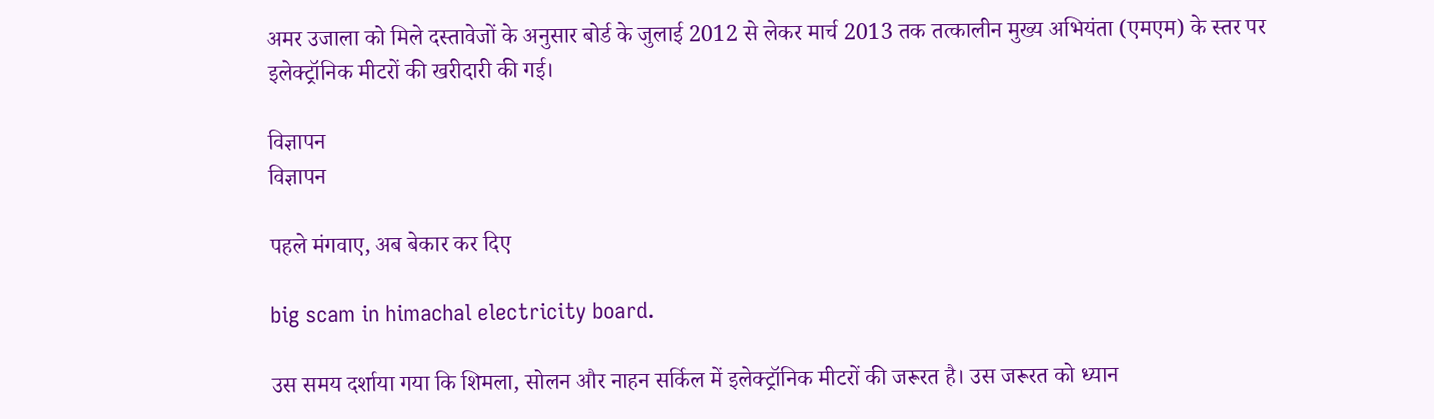अमर उजाला को मिले दस्तावेजों के अनुसार बोर्ड के जुलाई 2012 से लेकर मार्च 2013 तक तत्कालीन मुख्य अभियंता (एमएम) के स्तर पर इलेक्ट्रॉनिक मीटरों की खरीदारी की गई।

विज्ञापन
विज्ञापन

पहले मंगवाए, अब बेकार कर दिए

big scam in himachal electricity board.

उस समय दर्शाया गया कि शिमला, सोलन और नाहन सर्किल में इलेक्ट्रॉनिक मीटरों की जरूरत है। उस जरूरत को ध्यान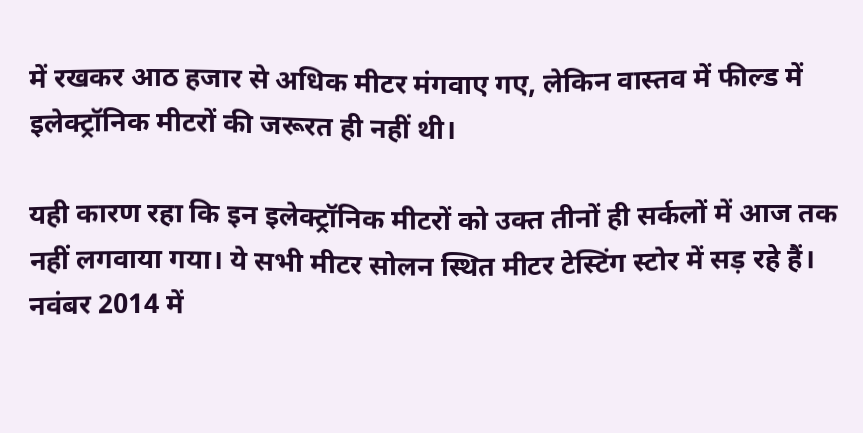में रखकर आठ हजार से अधिक मीटर मंगवाए गए, लेकिन वास्तव में फील्ड में इलेक्ट्रॉनिक मीटरों की जरूरत ही नहीं थी।

यही कारण रहा कि इन इलेक्ट्रॉनिक मीटरों को उक्त तीनों ही सर्कलों में आज तक नहीं लगवाया गया। ये सभी मीटर सोलन स्थित मीटर टेस्टिंग स्टोर में सड़ रहे हैं। नवंबर 2014 में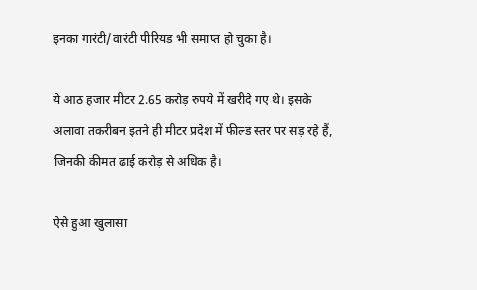इनका गारंटी/वारंटी पीरियड भी समाप्त हो चुका है।

ये आठ हजार मीटर 2.65 करोड़ रुपये में खरीदे गए थे। इसके अलावा तकरीबन इतने ही मीटर प्रदेश में फील्ड स्तर पर सड़ रहे हैं, जिनकी कीमत ढाई करोड़ से अधिक है।

ऐसे हुआ खुलासा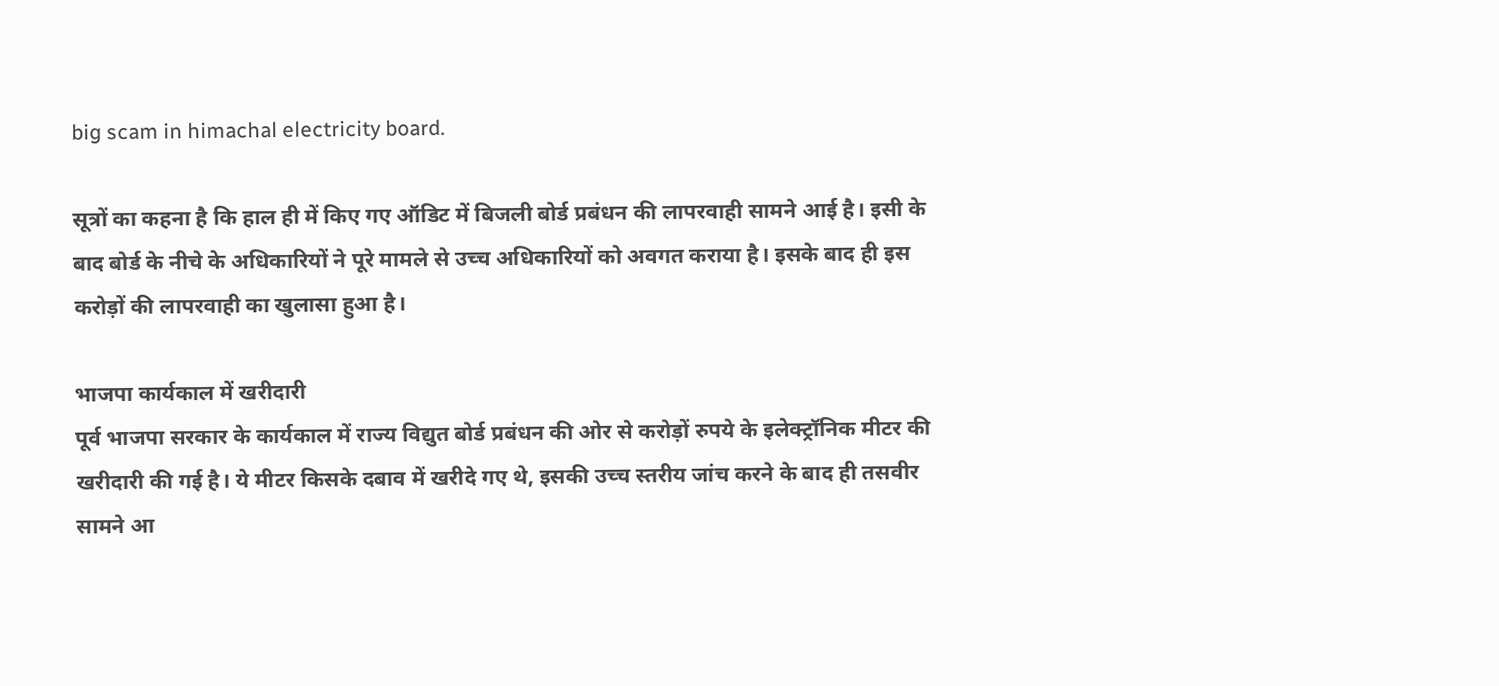big scam in himachal electricity board.

सूत्रों का कहना है कि हाल ही में किए गए ऑडिट में बिजली बोर्ड प्रबंधन की लापरवाही सामने आई है। इसी के बाद बोर्ड के नीचे के अधिकारियों ने पूरे मामले से उच्च अधिकारियों को अवगत कराया है। इसके बाद ही इस करोड़ों की लापरवाही का खुलासा हुआ है।

भाजपा कार्यकाल में खरीदारी
पूर्व भाजपा सरकार के कार्यकाल में राज्य विद्युत बोर्ड प्रबंधन की ओर से करोड़ों रुपये के इलेक्ट्रॉनिक मीटर की खरीदारी की गई है। ये मीटर किसके दबाव में खरीदे गए थे, इसकी उच्च स्तरीय जांच करने के बाद ही तसवीर सामने आ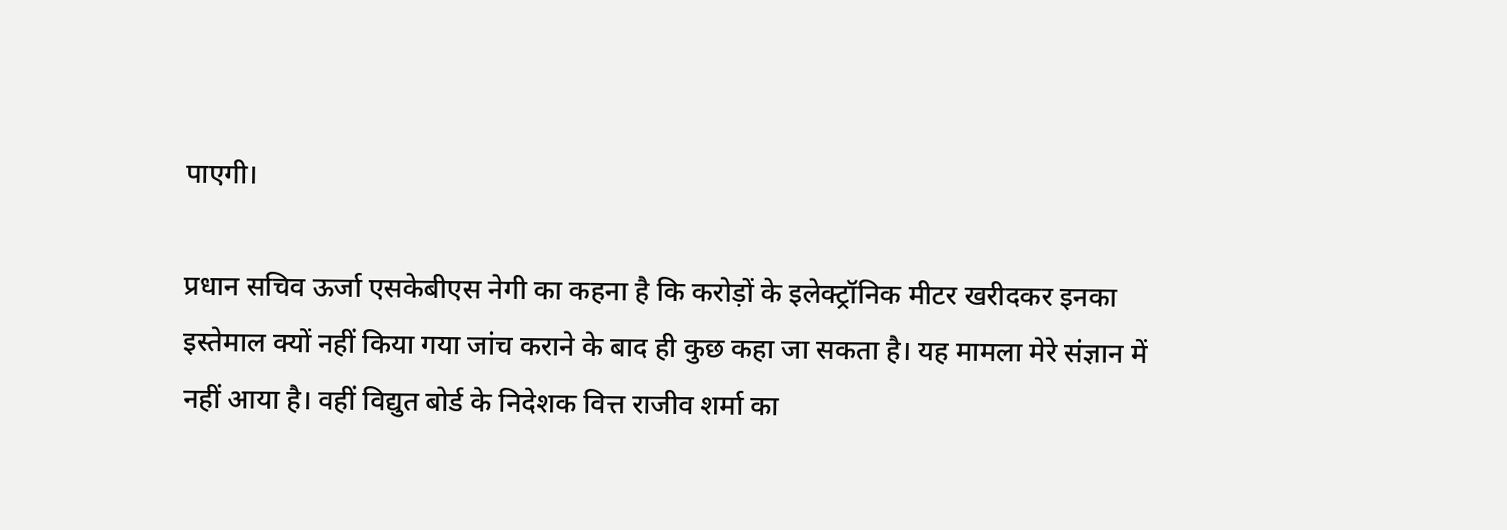पाएगी।

प्रधान सचिव ऊर्जा एसकेबीएस नेगी का कहना है कि करोड़ों के इलेक्ट्रॉनिक मीटर खरीदकर इनका इस्तेमाल क्यों नहीं किया गया जांच कराने के बाद ही कुछ कहा जा सकता है। यह मामला मेरे संज्ञान में नहीं आया है। वहीं विद्युत बोर्ड के निदेशक वित्त राजीव शर्मा का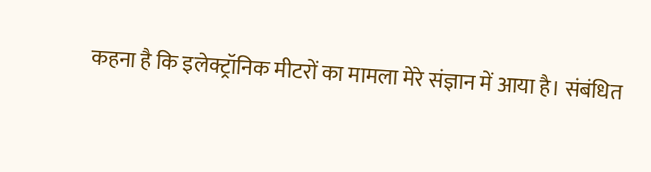कहना है कि इलेक्ट्रॉनिक मीटरों का मामला मेरे संज्ञान में आया है। संबंधित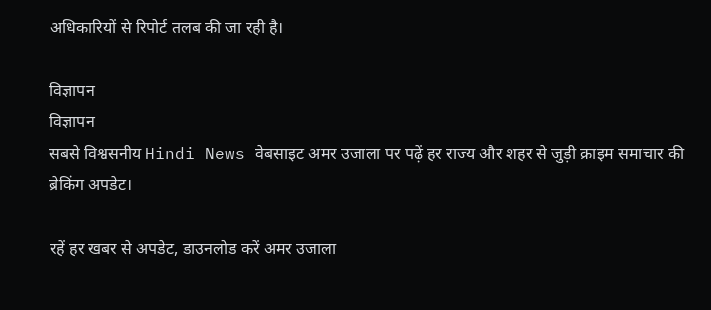अधिकारियों से रिपोर्ट तलब की जा रही है।

विज्ञापन
विज्ञापन
सबसे विश्वसनीय Hindi News वेबसाइट अमर उजाला पर पढ़ें हर राज्य और शहर से जुड़ी क्राइम समाचार की
ब्रेकिंग अपडेट।

रहें हर खबर से अपडेट, डाउनलोड करें अमर उजाला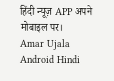हिंदी न्यूज़ APP अपने मोबाइल पर।
Amar Ujala Android Hindi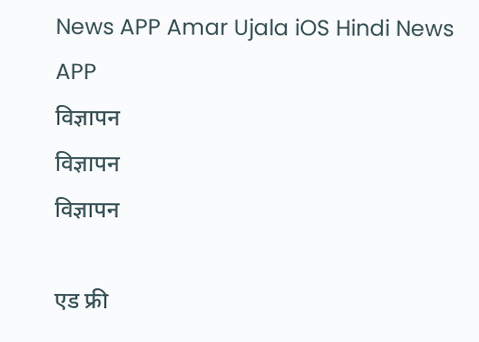News APP Amar Ujala iOS Hindi News APP
विज्ञापन
विज्ञापन
विज्ञापन

एड फ्री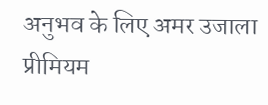अनुभव के लिए अमर उजाला प्रीमियम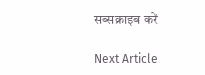सब्सक्राइब करें

Next Article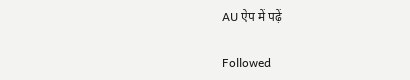AU ऐप में पढ़ें

Followed